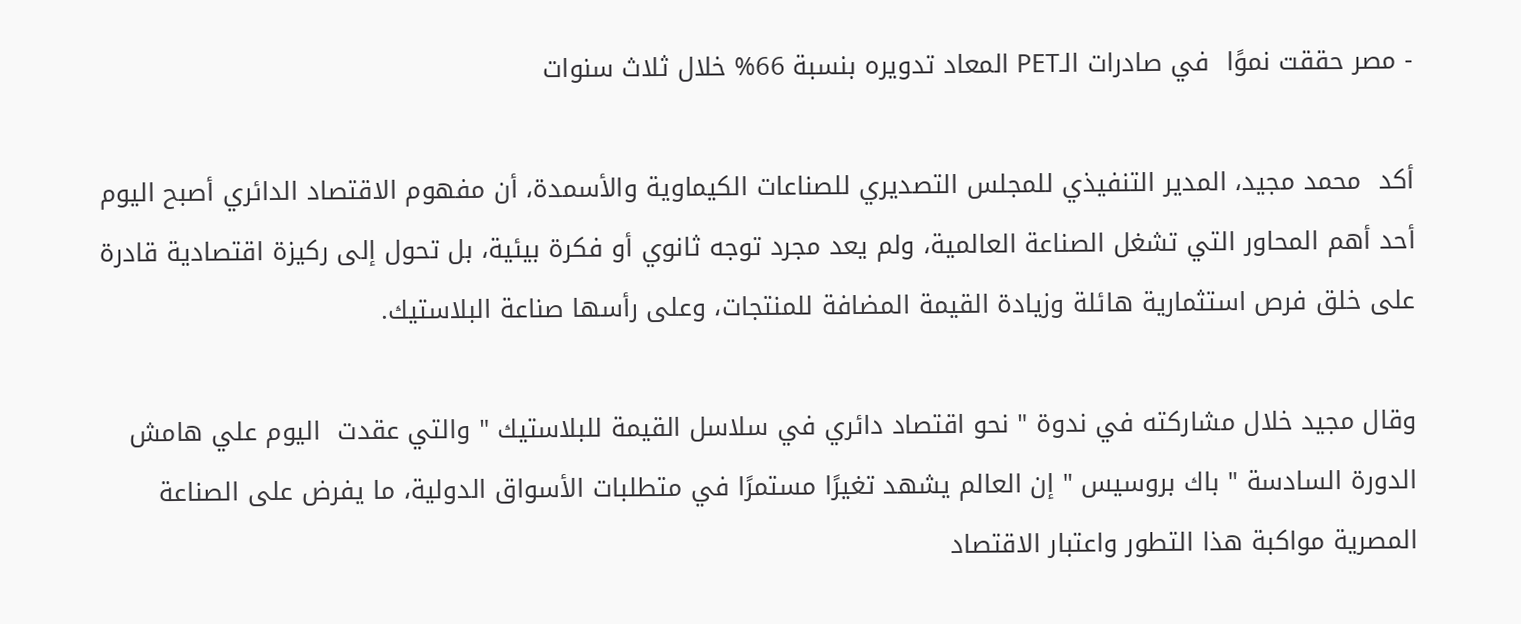- مصر حققت نموًا  في صادرات الـPET المعاد تدويره بنسبة 66% خلال ثلاث سنوات

أكد  محمد مجيد، المدير التنفيذي للمجلس التصديري للصناعات الكيماوية والأسمدة، أن مفهوم الاقتصاد الدائري أصبح اليوم أحد أهم المحاور التي تشغل الصناعة العالمية، ولم يعد مجرد توجه ثانوي أو فكرة بيئية، بل تحول إلى ركيزة اقتصادية قادرة على خلق فرص استثمارية هائلة وزيادة القيمة المضافة للمنتجات، وعلى رأسها صناعة البلاستيك.

وقال مجيد خلال مشاركته في ندوة " نحو اقتصاد دائري في سلاسل القيمة للبلاستيك " والتي عقدت  اليوم علي هامش الدورة السادسة " باك بروسيس " إن العالم يشهد تغيرًا مستمرًا في متطلبات الأسواق الدولية، ما يفرض على الصناعة المصرية مواكبة هذا التطور واعتبار الاقتصاد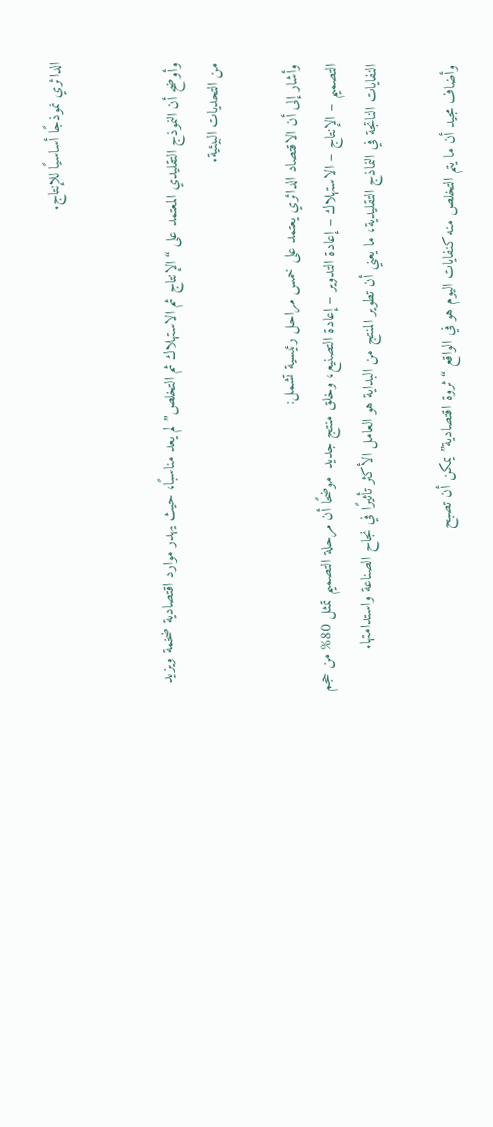الدائري نموذجًا أساسيًا للإنتاج.


وأوضح أن النموذج التقليدي المعتمد على “الإنتاج ثم الاستهلاك ثم التخلص” لم يعد مناسبًا، حيث يهدر موارد اقتصادية ضخمة ويزيد من التحديات البيئية.

وأشار إلى أن الاقتصاد الدائري يعتمد على خمس مراحل رئيسية تشمل:
التصميم – الإنتاج – الاستهلاك – إعادة التدوير – إعادة التصنيع، وخلق منتج جديد  موضحًا أن مرحلة التصميم تمثل 80% من حجم النفايات الناتجة في النماذج التقليدية، ما يعني أن تطوير المنتج من البداية هو العامل الأكثر تأثيرًا في نجاح الصناعة واستدامتها.

وأضاف مجيد أن ما يتم التخلص منه كنفايات اليوم هو في الواقع “ثروة اقتصادية” يمكن أن تصبح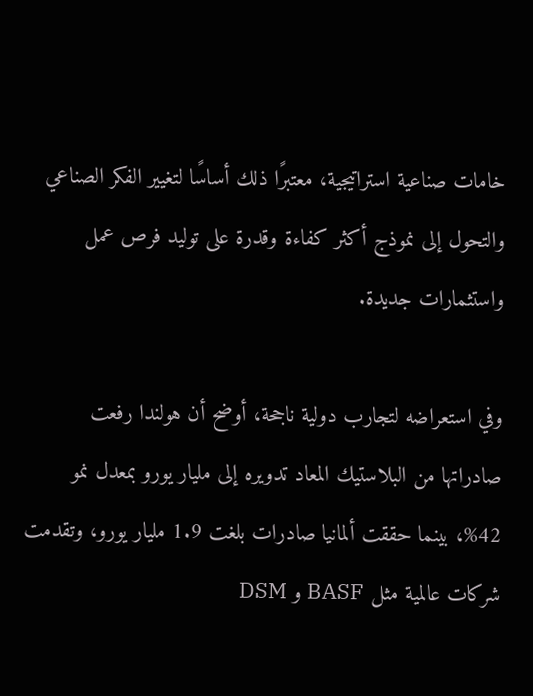خامات صناعية استراتيجية، معتبرًا ذلك أساسًا لتغيير الفكر الصناعي والتحول إلى نموذج أكثر كفاءة وقدرة على توليد فرص عمل واستثمارات جديدة.

وفي استعراضه لتجارب دولية ناجحة، أوضح أن هولندا رفعت صادراتها من البلاستيك المعاد تدويره إلى مليار يورو بمعدل نمو 42%، بينما حققت ألمانيا صادرات بلغت 1.9 مليار يورو، وتقدمت شركات عالمية مثل BASF و DSM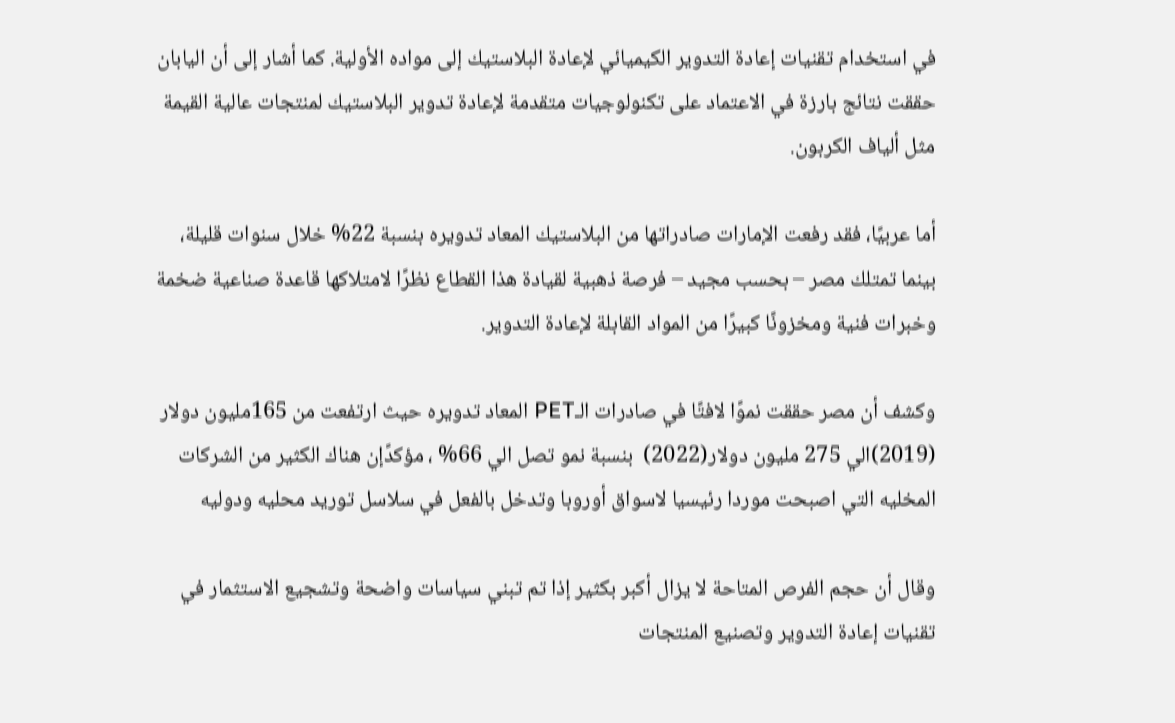في استخدام تقنيات إعادة التدوير الكيميائي لإعادة البلاستيك إلى مواده الأولية. كما أشار إلى أن اليابان حققت نتائج بارزة في الاعتماد على تكنولوجيات متقدمة لإعادة تدوير البلاستيك لمنتجات عالية القيمة مثل ألياف الكربون.

أما عربيًا، فقد رفعت الإمارات صادراتها من البلاستيك المعاد تدويره بنسبة 22% خلال سنوات قليلة، بينما تمتلك مصر – بحسب مجيد – فرصة ذهبية لقيادة هذا القطاع نظرًا لامتلاكها قاعدة صناعية ضخمة وخبرات فنية ومخزونًا كبيرًا من المواد القابلة لإعادة التدوير.

وكشف أن مصر حققت نموًا لافتًا في صادرات الـPET المعاد تدويره حيث ارتفعت من 165مليون دولار (2019)الي 275 مليون دولار(2022)  بنسبة نمو تصل الي 66% ، مؤكدًإن هناك الكثير من الشركات المخليه التي اصبحت موردا رئيسيا لاسواق أوروبا وتدخل بالفعل في سلاسل توريد محليه ودوليه

وقال أن حجم الفرص المتاحة لا يزال أكبر بكثير إذا تم تبني سياسات واضحة وتشجيع الاستثمار في تقنيات إعادة التدوير وتصنيع المنتجات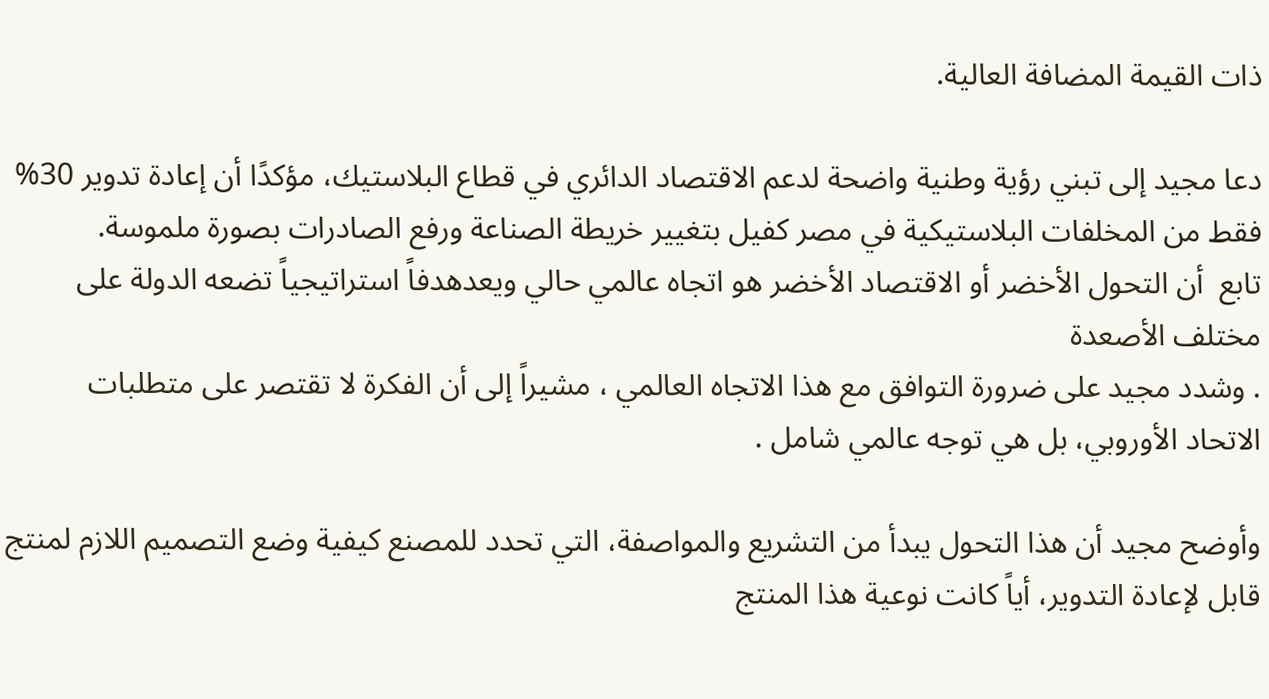ذات القيمة المضافة العالية.

دعا مجيد إلى تبني رؤية وطنية واضحة لدعم الاقتصاد الدائري في قطاع البلاستيك، مؤكدًا أن إعادة تدوير 30% فقط من المخلفات البلاستيكية في مصر كفيل بتغيير خريطة الصناعة ورفع الصادرات بصورة ملموسة.
تابع  أن التحول الأخضر أو الاقتصاد الأخضر هو اتجاه عالمي حالي ويعدهدفاً استراتيجياً تضعه الدولة على مختلف الأصعدة
. وشدد مجيد على ضرورة التوافق مع هذا الاتجاه العالمي ، مشيراً إلى أن الفكرة لا تقتصر على متطلبات الاتحاد الأوروبي، بل هي توجه عالمي شامل .

وأوضح مجيد أن هذا التحول يبدأ من التشريع والمواصفة، التي تحدد للمصنع كيفية وضع التصميم اللازم لمنتج قابل لإعادة التدوير، أياً كانت نوعية هذا المنتج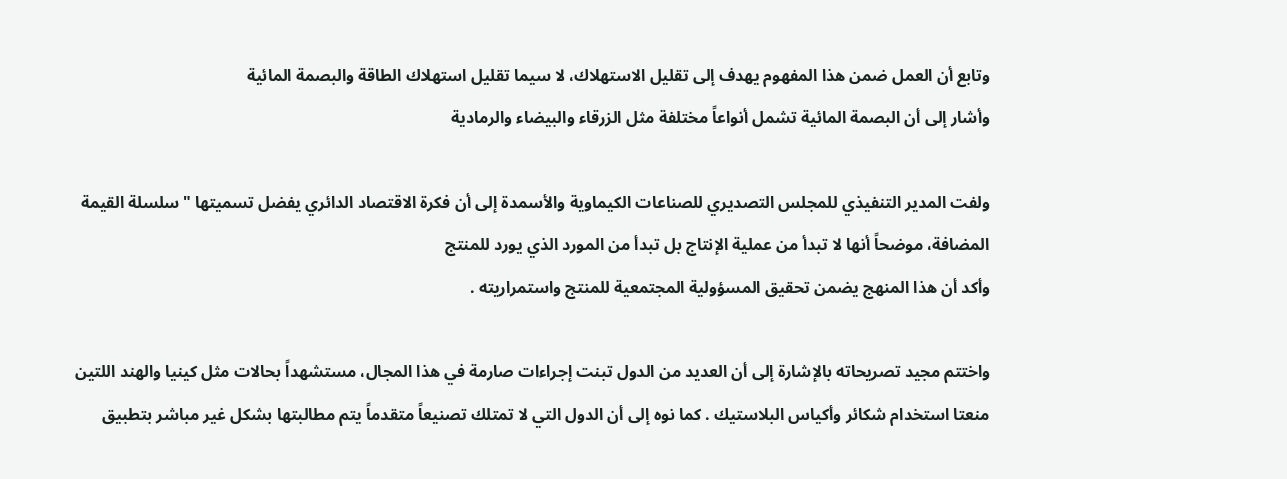وتابع أن العمل ضمن هذا المفهوم يهدف إلى تقليل الاستهلاك، لا سيما تقليل استهلاك الطاقة والبصمة المائية
وأشار إلى أن البصمة المائية تشمل أنواعاً مختلفة مثل الزرقاء والبيضاء والرمادية

ولفت المدير التنفيذي للمجلس التصديري للصناعات الكيماوية والأسمدة إلى أن فكرة الاقتصاد الدائري يفضل تسميتها "سلسلة القيمة المضافة، موضحاً أنها لا تبدأ من عملية الإنتاج بل تبدأ من المورد الذي يورد للمنتج
وأكد أن هذا المنهج يضمن تحقيق المسؤولية المجتمعية للمنتج واستمراريته .

واختتم مجيد تصريحاته بالإشارة إلى أن العديد من الدول تبنت إجراءات صارمة في هذا المجال، مستشهداً بحالات مثل كينيا والهند اللتين منعتا استخدام شكائر وأكياس البلاستيك . كما نوه إلى أن الدول التي لا تمتلك تصنيعاً متقدماً يتم مطالبتها بشكل غير مباشر بتطبيق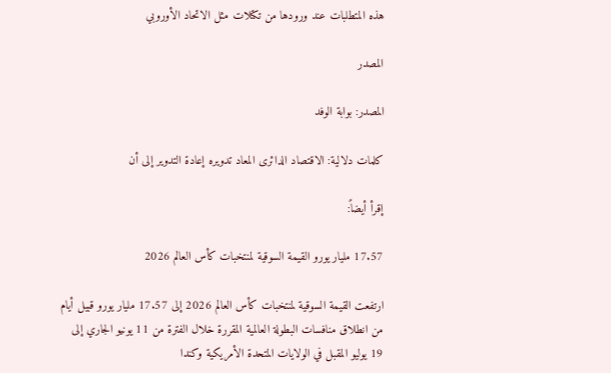هذه المتطلبات عند ورودها من تكتلات مثل الاتحاد الأوروبي

المصدر

المصدر: بوابة الوفد

كلمات دلالية: الاقتصاد الدائری المعاد تدویره إعادة التدویر إلى أن

إقرأ أيضاً:

17.57 مليار يورو القيمة السوقية لمنتخبات كأس العالم 2026

ارتفعت القيمة السوقية لمنتخبات كأس العالم 2026 إلى 17.57 مليار يورو قبيل أيام من انطلاق منافسات البطولة العالمية المقررة خلال الفترة من 11 يونيو الجاري إلى 19 يوليو المقبل في الولايات المتحدة الأمريكية وكندا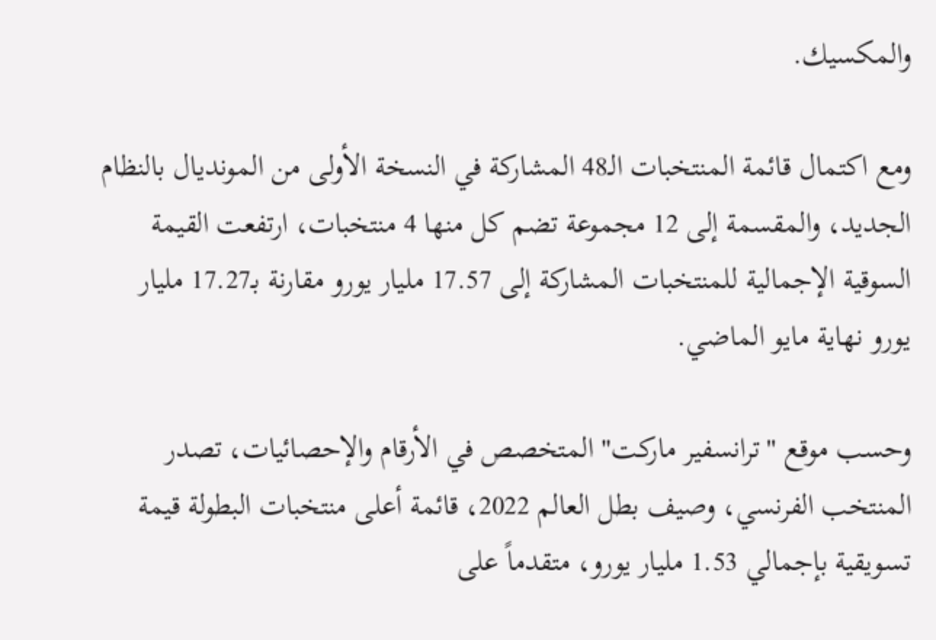والمكسيك.

ومع اكتمال قائمة المنتخبات الـ48 المشاركة في النسخة الأولى من المونديال بالنظام الجديد، والمقسمة إلى 12 مجموعة تضم كل منها 4 منتخبات، ارتفعت القيمة السوقية الإجمالية للمنتخبات المشاركة إلى 17.57 مليار يورو مقارنة بـ17.27 مليار يورو نهاية مايو الماضي.

وحسب موقع "ترانسفير ماركت" المتخصص في الأرقام والإحصائيات، تصدر المنتخب الفرنسي، وصيف بطل العالم 2022، قائمة أعلى منتخبات البطولة قيمة تسويقية بإجمالي 1.53 مليار يورو، متقدماً على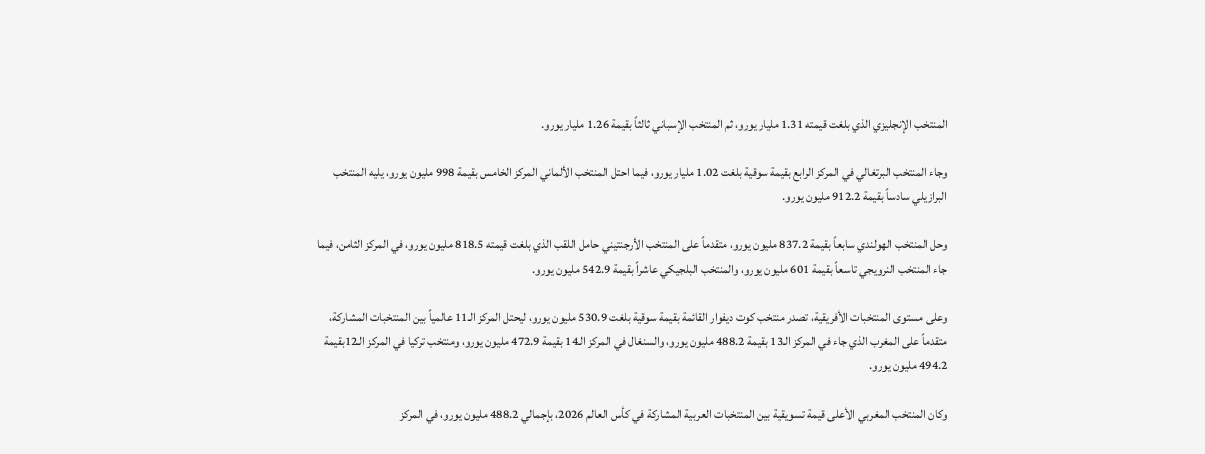المنتخب الإنجليزي الذي بلغت قيمته 1.31 مليار يورو، ثم المنتخب الإسباني ثالثاً بقيمة 1.26 مليار يورو.

وجاء المنتخب البرتغالي في المركز الرابع بقيمة سوقية بلغت 1.02 مليار يورو، فيما احتل المنتخب الألماني المركز الخامس بقيمة 998 مليون يورو، يليه المنتخب البرازيلي سادساً بقيمة 912.2 مليون يورو.

وحل المنتخب الهولندي سابعاً بقيمة 837.2 مليون يورو، متقدماً على المنتخب الأرجنتيني حامل اللقب الذي بلغت قيمته 818.5 مليون يورو، في المركز الثامن، فيما جاء المنتخب النرويجي تاسعاً بقيمة 601 مليون يورو، والمنتخب البلجيكي عاشراً بقيمة 542.9 مليون يورو.

وعلى مستوى المنتخبات الأفريقية، تصدر منتخب كوت ديفوار القائمة بقيمة سوقية بلغت 530.9 مليون يورو، ليحتل المركز الـ11 عالمياً بين المنتخبات المشاركة، متقدماً على المغرب الذي جاء في المركز الـ13 بقيمة 488.2 مليون يورو، والسنغال في المركز الـ14 بقيمة 472.9 مليون يورو، ومنتخب تركيا في المركز الـ12بقيمة 494.2 مليون يورو.

وكان المنتخب المغربي الأعلى قيمة تسويقية بين المنتخبات العربية المشاركة في كأس العالم 2026، بإجمالي 488.2 مليون يورو، في المركز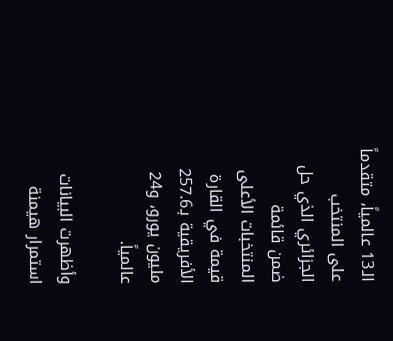الـ13 عالمياً، متقدماً على المنتخب الجزائري الذي حل ضمن قائمة المنتخبات الأعلى قيمة في القارة الأفريقية بـ257.6 مليون يورو، و24 عالمياً.

وأظهرت البيانات استمرار هيمنة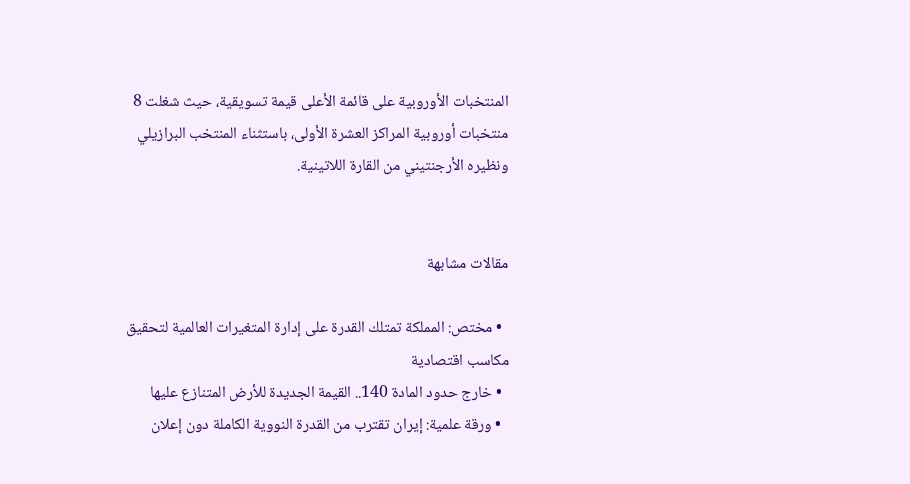المنتخبات الأوروبية على قائمة الأعلى قيمة تسويقية، حيث شغلت 8 منتخبات أوروبية المراكز العشرة الأولى، باستثناء المنتخب البرازيلي ونظيره الأرجنتيني من القارة اللاتينية.


مقالات مشابهة

  • مختص: المملكة تمتلك القدرة على إدارة المتغيرات العالمية لتحقيق مكاسب اقتصادية
  • خارج حدود المادة 140.. القيمة الجديدة للأرض المتنازع عليها
  • ورقة علمية: إيران تقترب من القدرة النووية الكاملة دون إعلان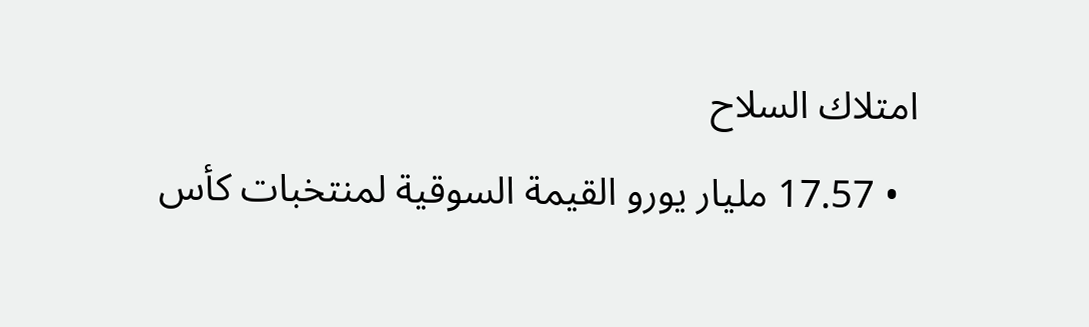امتلاك السلاح
  • 17.57 مليار يورو القيمة السوقية لمنتخبات كأس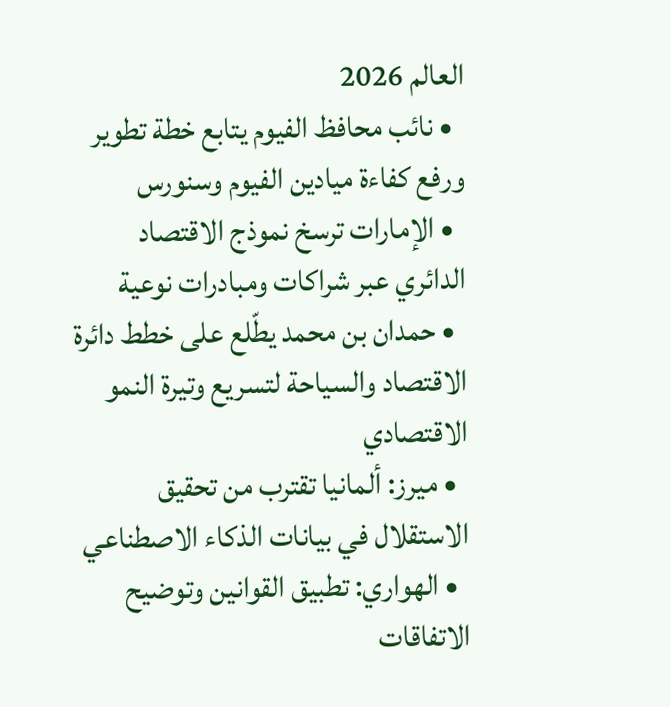العالم 2026
  • نائب محافظ الفيوم يتابع خطة تطوير ورفع كفاءة ميادين الفيوم وسنورس
  • الإمارات ترسخ نموذج الاقتصاد الدائري عبر شراكات ومبادرات نوعية
  • حمدان بن محمد يطّلع على خطط دائرة الاقتصاد والسياحة لتسريع وتيرة النمو الاقتصادي
  • ميرز: ألمانيا تقترب من تحقيق الاستقلال في بيانات الذكاء الاصطناعي
  • الهواري: تطبيق القوانين وتوضيح الاتفاقات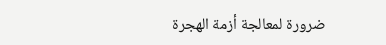ضرورة لمعالجة أزمة الهجرة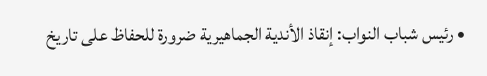• رئيس شباب النواب: إنقاذ الأندية الجماهيرية ضرورة للحفاظ على تاريخ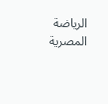الرياضة المصرية